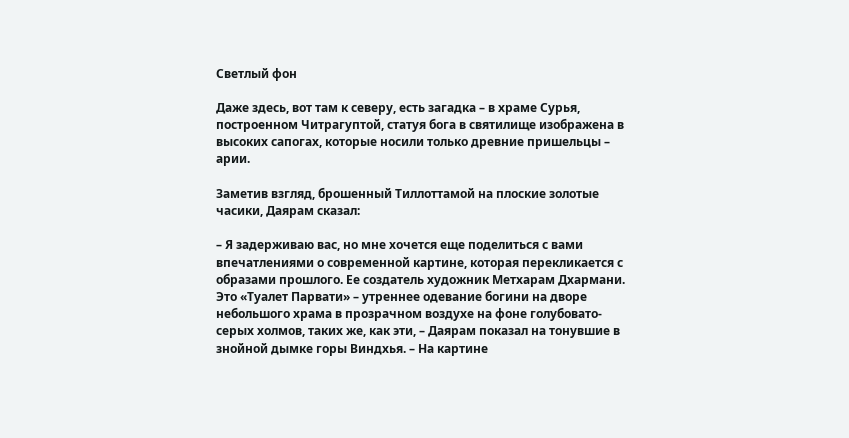Светлый фон

Даже здесь, вот там к северу, есть загадка – в храме Сурья, построенном Читрагуптой, статуя бога в святилище изображена в высоких сапогах, которые носили только древние пришельцы – арии.

Заметив взгляд, брошенный Тиллоттамой на плоские золотые часики, Даярам сказал:

– Я задерживаю вас, но мне хочется еще поделиться с вами впечатлениями о современной картине, которая перекликается с образами прошлого. Ее создатель художник Метхарам Дхармани. Это «Туалет Парвати» – утреннее одевание богини на дворе небольшого храма в прозрачном воздухе на фоне голубовато-серых холмов, таких же, как эти, – Даярам показал на тонувшие в знойной дымке горы Виндхья. – На картине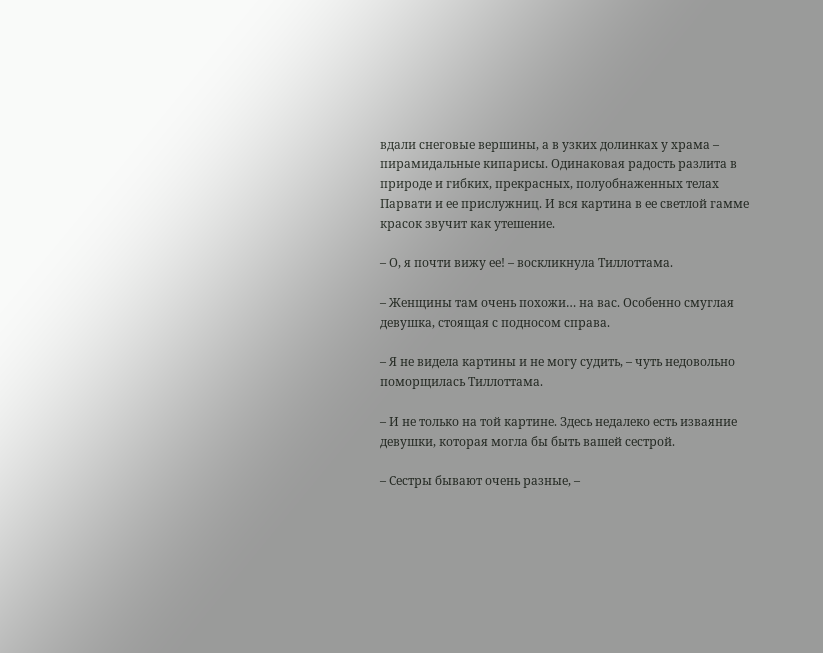вдали снеговые вершины, а в узких долинках у храма – пирамидальные кипарисы. Одинаковая радость разлита в природе и гибких, прекрасных, полуобнаженных телах Парвати и ее прислужниц. И вся картина в ее светлой гамме красок звучит как утешение.

– О, я почти вижу ее! – воскликнула Тиллоттама.

– Женщины там очень похожи… на вас. Особенно смуглая девушка, стоящая с подносом справа.

– Я не видела картины и не могу судить, – чуть недовольно поморщилась Тиллоттама.

– И не только на той картине. Здесь недалеко есть изваяние девушки, которая могла бы быть вашей сестрой.

– Сестры бывают очень разные, –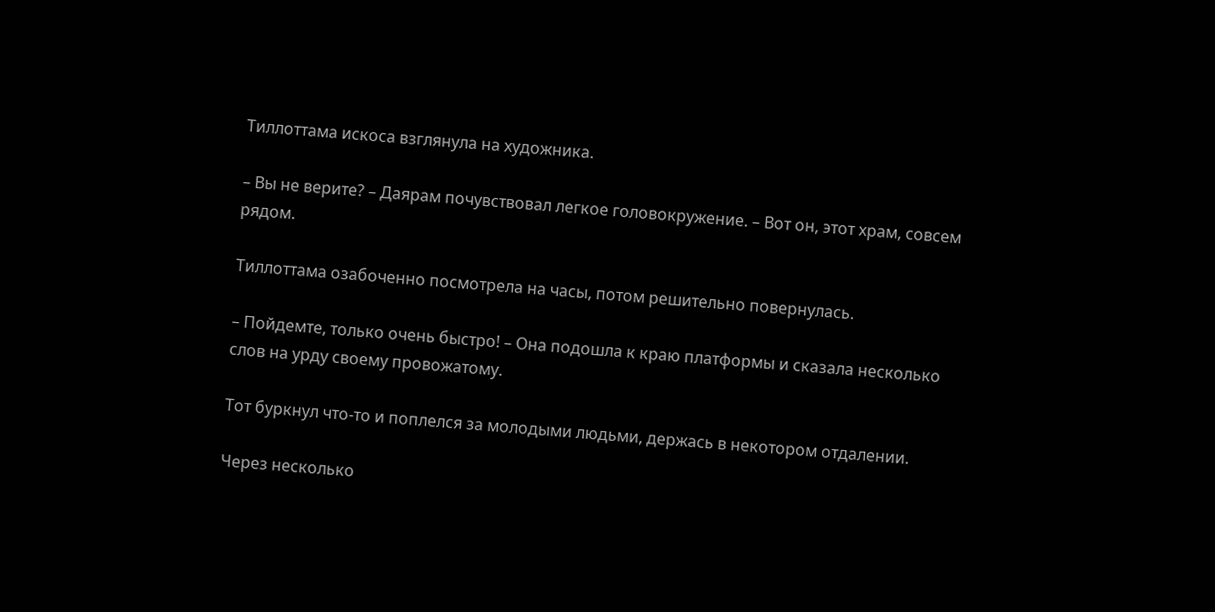Тиллоттама искоса взглянула на художника.

– Вы не верите? – Даярам почувствовал легкое головокружение. – Вот он, этот храм, совсем рядом.

Тиллоттама озабоченно посмотрела на часы, потом решительно повернулась.

– Пойдемте, только очень быстро! – Она подошла к краю платформы и сказала несколько слов на урду своему провожатому.

Тот буркнул что-то и поплелся за молодыми людьми, держась в некотором отдалении.

Через несколько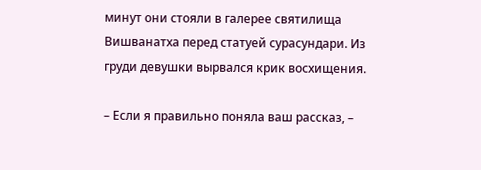минут они стояли в галерее святилища Вишванатха перед статуей сурасундари. Из груди девушки вырвался крик восхищения.

– Если я правильно поняла ваш рассказ, –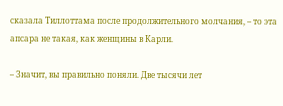сказала Тиллоттама после продолжительного молчания, – то эта апсара не такая, как женщины в Карли.

– Значит, вы правильно поняли. Две тысячи лет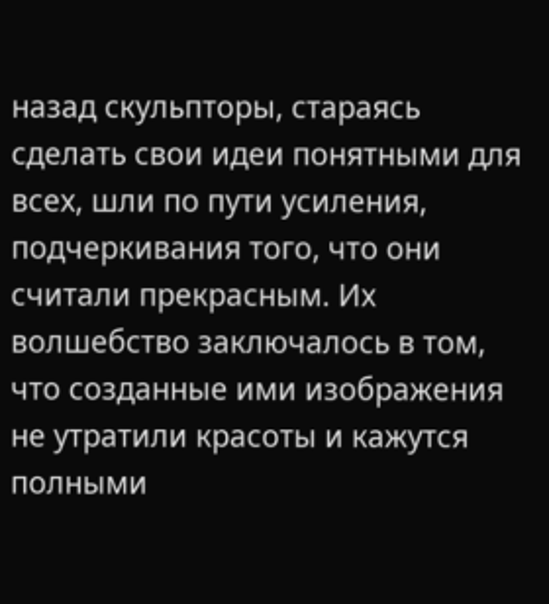назад скульпторы, стараясь сделать свои идеи понятными для всех, шли по пути усиления, подчеркивания того, что они считали прекрасным. Их волшебство заключалось в том, что созданные ими изображения не утратили красоты и кажутся полными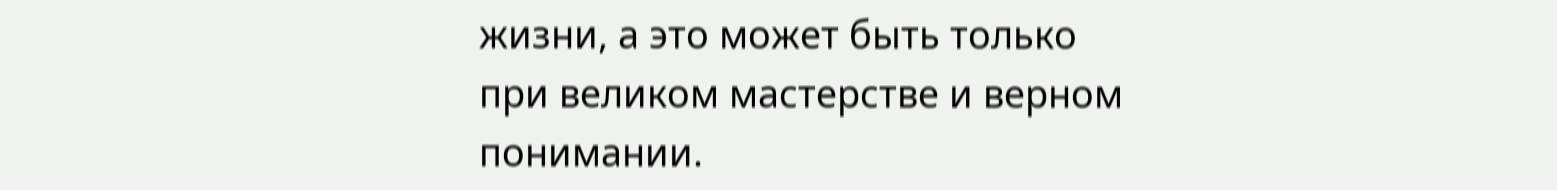жизни, а это может быть только при великом мастерстве и верном понимании.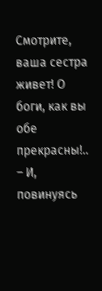Смотрите, ваша сестра живет! О боги, как вы обе прекрасны!.. – И, повинуясь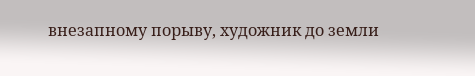внезапному порыву, художник до земли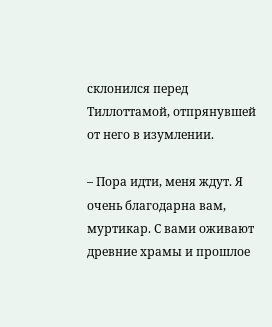склонился перед Тиллоттамой, отпрянувшей от него в изумлении.

– Пора идти, меня ждут. Я очень благодарна вам, муртикар. С вами оживают древние храмы и прошлое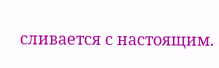сливается с настоящим.